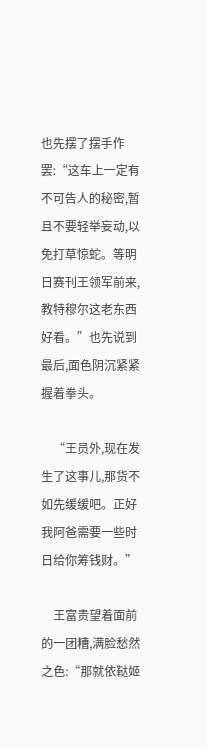也先摆了摆手作罢:“这车上一定有不可告人的秘密,暂且不要轻举妄动,以免打草惊蛇。等明日赛刊王领军前来,教特穆尔这老东西好看。”也先说到最后,面色阴沉紧紧握着拳头。

    “王员外,现在发生了这事儿,那货不如先缓缓吧。正好我阿爸需要一些时日给你筹钱财。”

    王富贵望着面前的一团糟,满脸愁然之色:“那就依鞑姬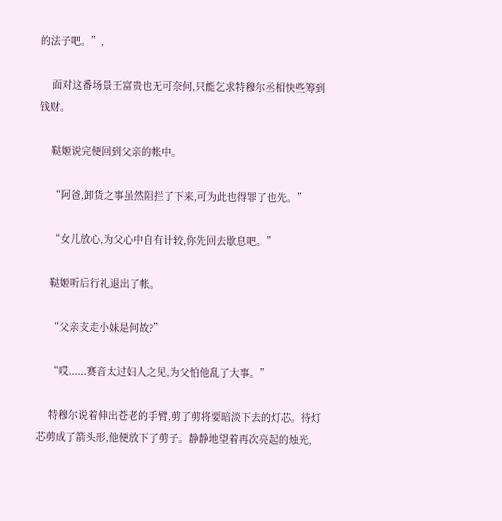的法子吧。”,

    面对这番场景王富贵也无可奈何,只能乞求特穆尔丞相快些筹到钱财。

    鞑姬说完便回到父亲的帐中。

    “阿爸,卸货之事虽然阻拦了下来,可为此也得罪了也先。”

    “女儿放心,为父心中自有计较,你先回去歇息吧。”

    鞑姬听后行礼退出了帐。

    “父亲支走小妹是何故?”

    “哎......赛音太过妇人之见,为父怕他乱了大事。”

    特穆尔说着伸出苍老的手臂,剪了剪将要暗淡下去的灯芯。待灯芯剪成了箭头形,他便放下了剪子。静静地望着再次亮起的烛光,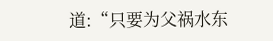道:“只要为父祸水东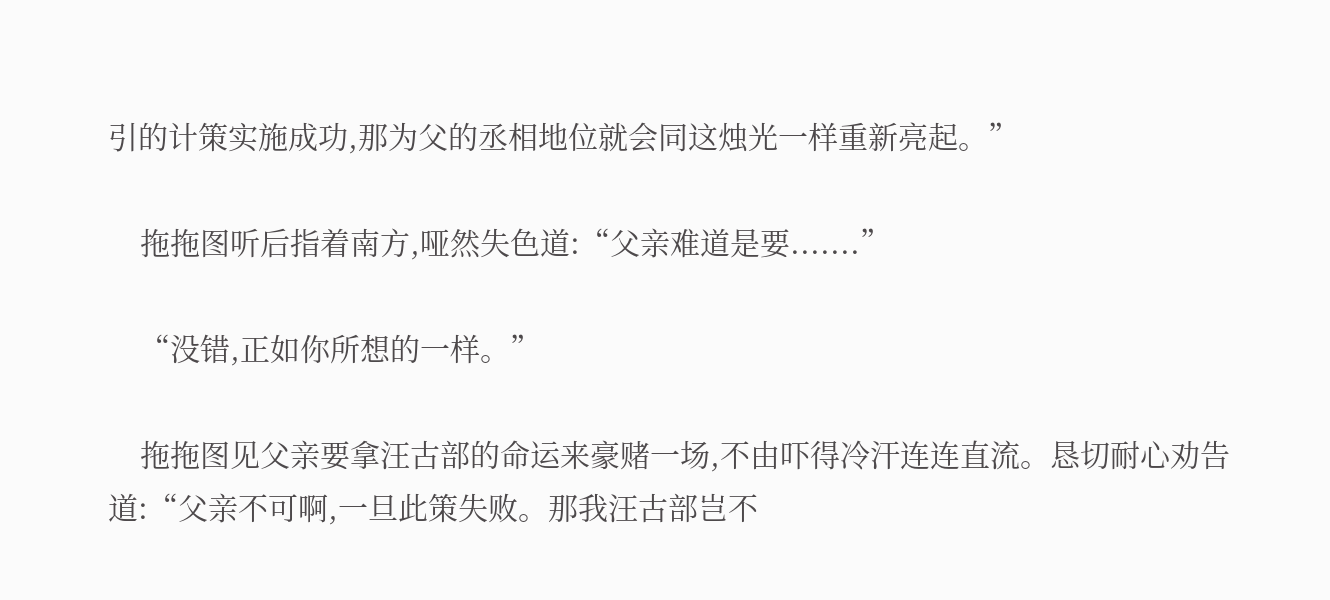引的计策实施成功,那为父的丞相地位就会同这烛光一样重新亮起。”

    拖拖图听后指着南方,哑然失色道:“父亲难道是要.......”

    “没错,正如你所想的一样。”

    拖拖图见父亲要拿汪古部的命运来豪赌一场,不由吓得冷汗连连直流。恳切耐心劝告道:“父亲不可啊,一旦此策失败。那我汪古部岂不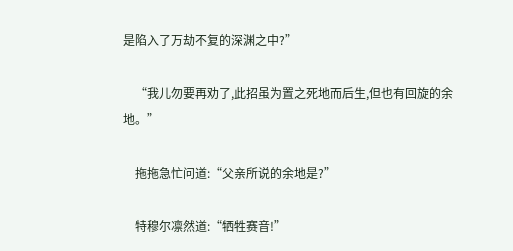是陷入了万劫不复的深渊之中?”

    “我儿勿要再劝了,此招虽为置之死地而后生,但也有回旋的余地。”

    拖拖急忙问道:“父亲所说的余地是?”

    特穆尔凛然道:“牺牲赛音!”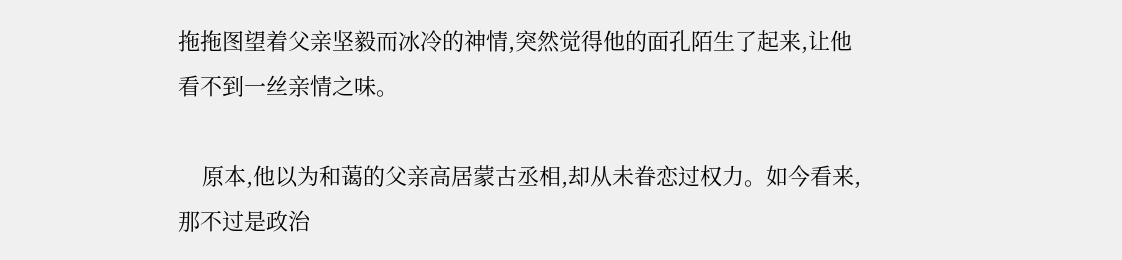拖拖图望着父亲坚毅而冰冷的神情,突然觉得他的面孔陌生了起来,让他看不到一丝亲情之味。

    原本,他以为和蔼的父亲高居蒙古丞相,却从未眷恋过权力。如今看来,那不过是政治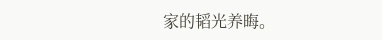家的韬光养晦。